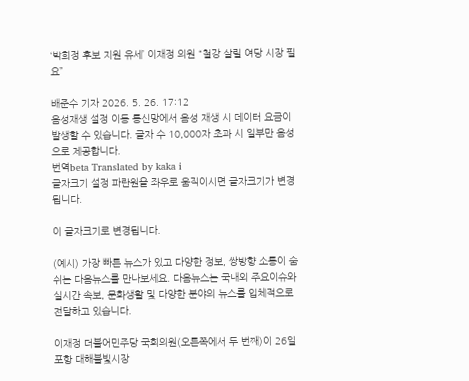‘박희정 후보 지원 유세’ 이재정 의원 “철강 살릴 여당 시장 필요”

배준수 기자 2026. 5. 26. 17:12
음성재생 설정 이동 통신망에서 음성 재생 시 데이터 요금이 발생할 수 있습니다. 글자 수 10,000자 초과 시 일부만 음성으로 제공합니다.
번역beta Translated by kaka i
글자크기 설정 파란원을 좌우로 움직이시면 글자크기가 변경 됩니다.

이 글자크기로 변경됩니다.

(예시) 가장 빠른 뉴스가 있고 다양한 정보, 쌍방향 소통이 숨쉬는 다음뉴스를 만나보세요. 다음뉴스는 국내외 주요이슈와 실시간 속보, 문화생활 및 다양한 분야의 뉴스를 입체적으로 전달하고 있습니다.

이재정 더불어민주당 국회의원(오른쪽에서 두 번째)이 26일 포항 대해불빛시장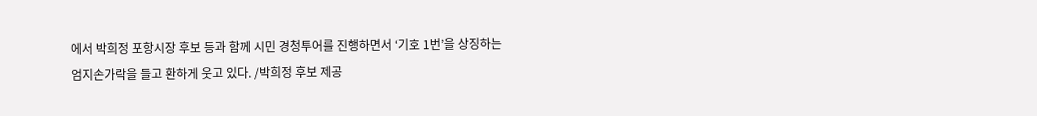에서 박희정 포항시장 후보 등과 함께 시민 경청투어를 진행하면서 ‘기호 1번’을 상징하는 엄지손가락을 들고 환하게 웃고 있다. /박희정 후보 제공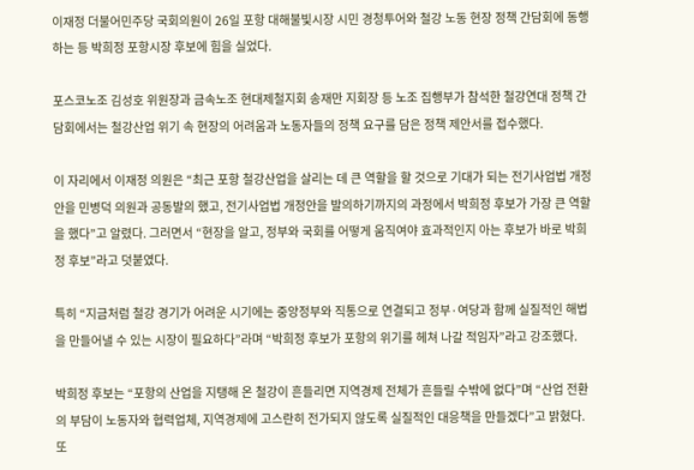이재정 더불어민주당 국회의원이 26일 포항 대해불빛시장 시민 경청투어와 철강 노동 현장 정책 간담회에 동행하는 등 박희정 포항시장 후보에 힘을 실었다.

포스코노조 김성호 위원장과 금속노조 현대제철지회 송재만 지회장 등 노조 집행부가 참석한 철강연대 정책 간담회에서는 철강산업 위기 속 현장의 어려움과 노동자들의 정책 요구를 담은 정책 제안서를 접수했다.

이 자리에서 이재정 의원은 “최근 포항 철강산업을 살리는 데 큰 역할을 할 것으로 기대가 되는 전기사업법 개정안을 민병덕 의원과 공동발의 했고, 전기사업법 개정안을 발의하기까지의 과정에서 박희정 후보가 가장 큰 역할을 했다”고 알렸다. 그러면서 “현장을 알고, 정부와 국회를 어떻게 움직여야 효과적인지 아는 후보가 바로 박희정 후보”라고 덧붙였다.

특히 “지금처럼 철강 경기가 어려운 시기에는 중앙정부와 직통으로 연결되고 정부·여당과 함께 실질적인 해법을 만들어낼 수 있는 시장이 필요하다”라며 “박희정 후보가 포항의 위기를 헤쳐 나갈 적임자”라고 강조했다.

박희정 후보는 “포항의 산업을 지탱해 온 철강이 흔들리면 지역경제 전체가 흔들릴 수밖에 없다”며 “산업 전환의 부담이 노동자와 협력업체, 지역경제에 고스란히 전가되지 않도록 실질적인 대응책을 만들겠다”고 밝혔다. 또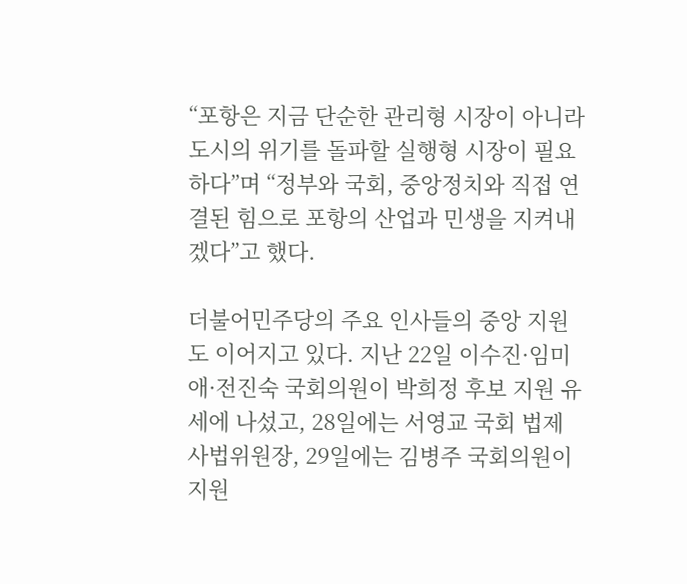“포항은 지금 단순한 관리형 시장이 아니라 도시의 위기를 돌파할 실행형 시장이 필요하다”며 “정부와 국회, 중앙정치와 직접 연결된 힘으로 포항의 산업과 민생을 지켜내겠다”고 했다.

더불어민주당의 주요 인사들의 중앙 지원도 이어지고 있다. 지난 22일 이수진·임미애·전진숙 국회의원이 박희정 후보 지원 유세에 나섰고, 28일에는 서영교 국회 법제사법위원장, 29일에는 김병주 국회의원이 지원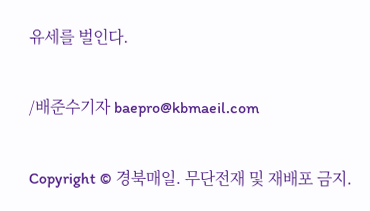유세를 벌인다.

/배준수기자 baepro@kbmaeil.com

Copyright © 경북매일. 무단전재 및 재배포 금지.